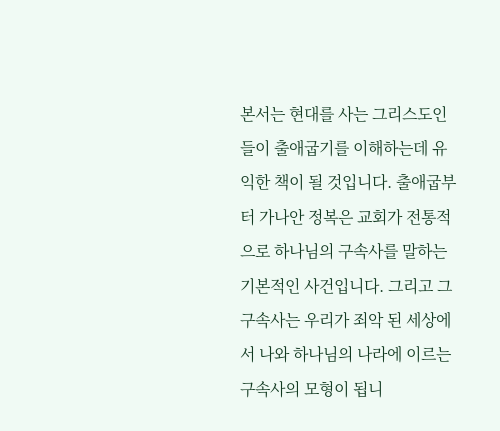본서는 현대를 사는 그리스도인들이 출애굽기를 이해하는데 유익한 책이 될 것입니다. 출애굽부터 가나안 정복은 교회가 전통적으로 하나님의 구속사를 말하는 기본적인 사건입니다. 그리고 그 구속사는 우리가 죄악 된 세상에서 나와 하나님의 나라에 이르는 구속사의 모형이 됩니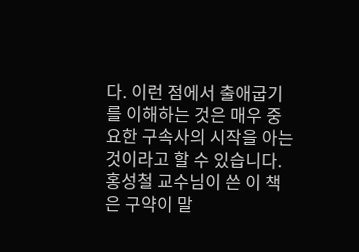다. 이런 점에서 출애굽기를 이해하는 것은 매우 중요한 구속사의 시작을 아는 것이라고 할 수 있습니다.
홍성철 교수님이 쓴 이 책은 구약이 말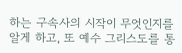하는 구속사의 시작이 무엇인지를 알게 하고, 또 예수 그리스도를 통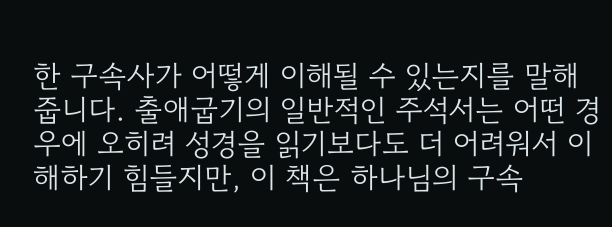한 구속사가 어떻게 이해될 수 있는지를 말해 줍니다. 출애굽기의 일반적인 주석서는 어떤 경우에 오히려 성경을 읽기보다도 더 어려워서 이해하기 힘들지만, 이 책은 하나님의 구속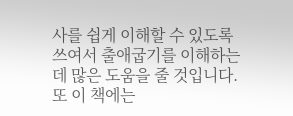사를 쉽게 이해할 수 있도록 쓰여서 출애굽기를 이해하는 데 많은 도움을 줄 것입니다. 또 이 책에는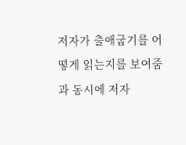저자가 출애굽기를 어떻게 읽는지를 보여줌과 동시에 저자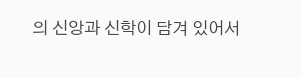의 신앙과 신학이 담겨 있어서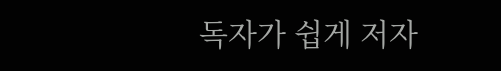독자가 쉽게 저자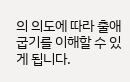의 의도에 따라 출애굽기를 이해할 수 있게 됩니다.